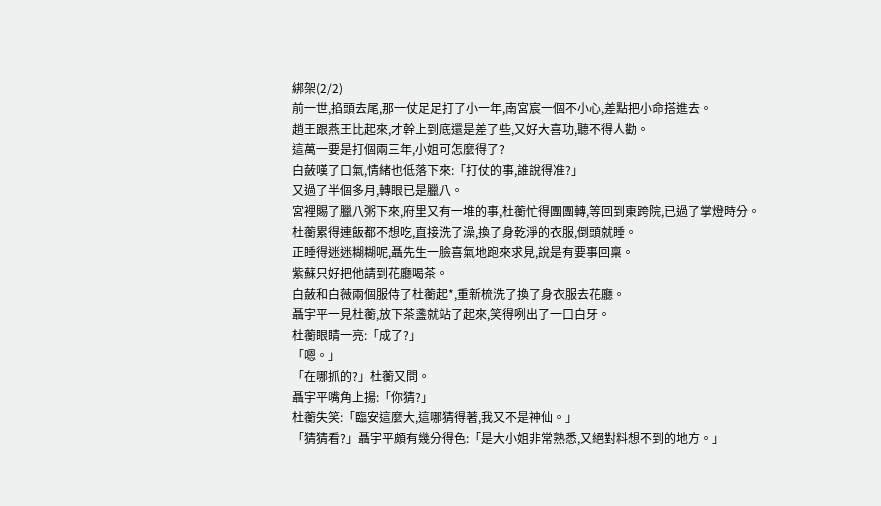綁架(2/2)
前一世,掐頭去尾,那一仗足足打了小一年,南宮宸一個不小心,差點把小命搭進去。
趙王跟燕王比起來,才幹上到底還是差了些,又好大喜功,聽不得人勸。
這萬一要是打個兩三年,小姐可怎麼得了?
白蘞嘆了口氣,情緒也低落下來:「打仗的事,誰說得准?」
又過了半個多月,轉眼已是臘八。
宮裡賜了臘八粥下來,府里又有一堆的事,杜蘅忙得團團轉,等回到東跨院,已過了掌燈時分。
杜蘅累得連飯都不想吃,直接洗了澡,換了身乾淨的衣服,倒頭就睡。
正睡得迷迷糊糊呢,聶先生一臉喜氣地跑來求見,說是有要事回稟。
紫蘇只好把他請到花廳喝茶。
白蘞和白薇兩個服侍了杜蘅起*,重新梳洗了換了身衣服去花廳。
聶宇平一見杜蘅,放下茶盞就站了起來,笑得咧出了一口白牙。
杜蘅眼睛一亮:「成了?」
「嗯。」
「在哪抓的?」杜蘅又問。
聶宇平嘴角上揚:「你猜?」
杜蘅失笑:「臨安這麼大,這哪猜得著,我又不是神仙。」
「猜猜看?」聶宇平頗有幾分得色:「是大小姐非常熟悉,又絕對料想不到的地方。」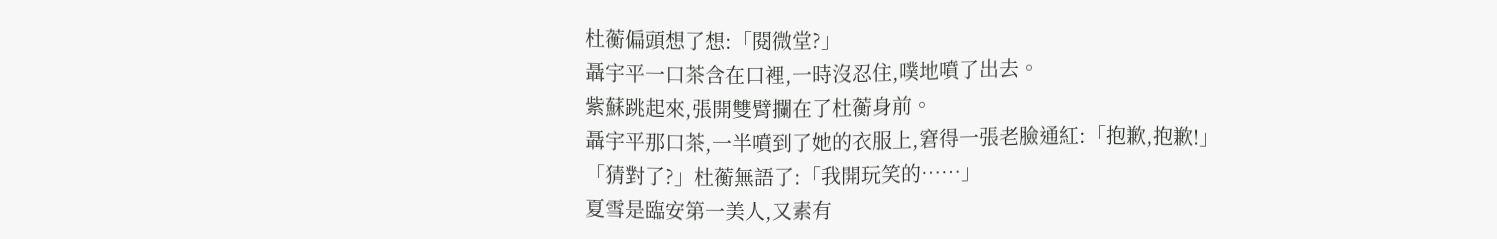杜蘅偏頭想了想:「閱微堂?」
聶宇平一口茶含在口裡,一時沒忍住,噗地噴了出去。
紫蘇跳起來,張開雙臂攔在了杜蘅身前。
聶宇平那口茶,一半噴到了她的衣服上,窘得一張老臉通紅:「抱歉,抱歉!」
「猜對了?」杜蘅無語了:「我開玩笑的……」
夏雪是臨安第一美人,又素有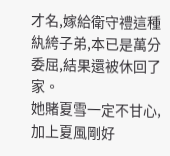才名,嫁給衛守禮這種紈絝子弟,本已是萬分委屈,結果還被休回了家。
她賭夏雪一定不甘心,加上夏風剛好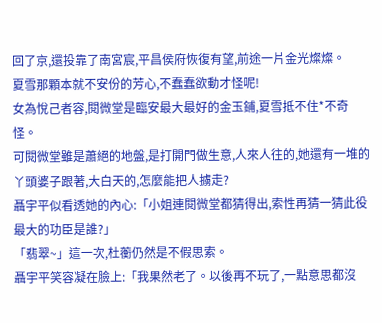回了京,還投靠了南宮宸,平昌侯府恢復有望,前途一片金光燦燦。
夏雪那顆本就不安份的芳心,不蠢蠢欲動才怪呢!
女為悅己者容,閱微堂是臨安最大最好的金玉鋪,夏雪抵不住*不奇怪。
可閱微堂雖是蕭絕的地盤,是打開門做生意,人來人往的,她還有一堆的丫頭婆子跟著,大白天的,怎麼能把人擄走?
聶宇平似看透她的內心:「小姐連閱微堂都猜得出,索性再猜一猜此役最大的功臣是誰?」
「翡翠~」這一次,杜蘅仍然是不假思索。
聶宇平笑容凝在臉上:「我果然老了。以後再不玩了,一點意思都沒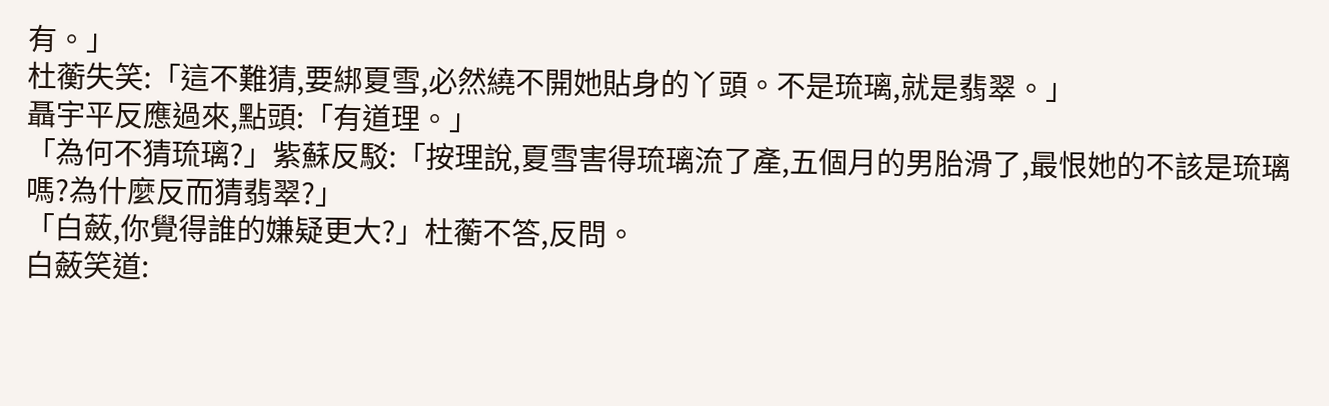有。」
杜蘅失笑:「這不難猜,要綁夏雪,必然繞不開她貼身的丫頭。不是琉璃,就是翡翠。」
聶宇平反應過來,點頭:「有道理。」
「為何不猜琉璃?」紫蘇反駁:「按理說,夏雪害得琉璃流了產,五個月的男胎滑了,最恨她的不該是琉璃嗎?為什麼反而猜翡翠?」
「白蘞,你覺得誰的嫌疑更大?」杜蘅不答,反問。
白蘞笑道: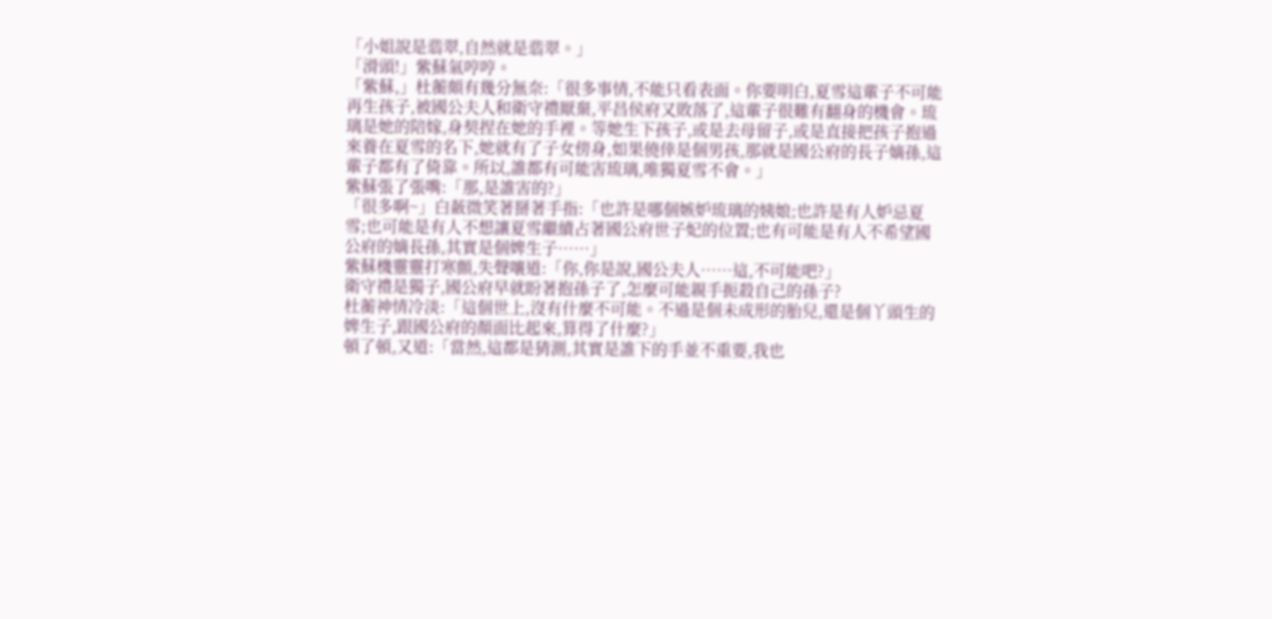「小姐說是翡翠,自然就是翡翠。」
「滑頭!」紫蘇氣哼哼。
「紫蘇,」杜蘅頗有幾分無奈:「很多事情,不能只看表面。你要明白,夏雪這輩子不可能再生孩子,被國公夫人和衛守禮厭棄,平昌侯府又敗落了,這輩子很難有翻身的機會。琉璃是她的陪嫁,身契捏在她的手裡。等她生下孩子,或是去母留子,或是直接把孩子抱過來養在夏雪的名下,她就有了子女傍身,如果僥倖是個男孩,那就是國公府的長子嫡孫,這輩子都有了倚靠。所以,誰都有可能害琉璃,唯獨夏雪不會。」
紫蘇張了張嘴:「那,是誰害的?」
「很多啊~」白蘞微笑著掰著手指:「也許是哪個嫉妒琉璃的姨娘;也許是有人妒忌夏雪;也可能是有人不想讓夏雪繼續占著國公府世子妃的位置;也有可能是有人不希望國公府的嫡長孫,其實是個婢生子……」
紫蘇機靈靈打寒顫,失聲嚷道:「你,你是說,國公夫人……這,不可能吧?」
衛守禮是獨子,國公府早就盼著抱孫子了,怎麼可能親手扼殺自己的孫子?
杜蘅神情冷淡:「這個世上,沒有什麼不可能。不過是個未成形的胎兒,還是個丫頭生的婢生子,跟國公府的顏面比起來,算得了什麼?」
頓了頓,又道:「當然,這都是猜測,其實是誰下的手並不重要,我也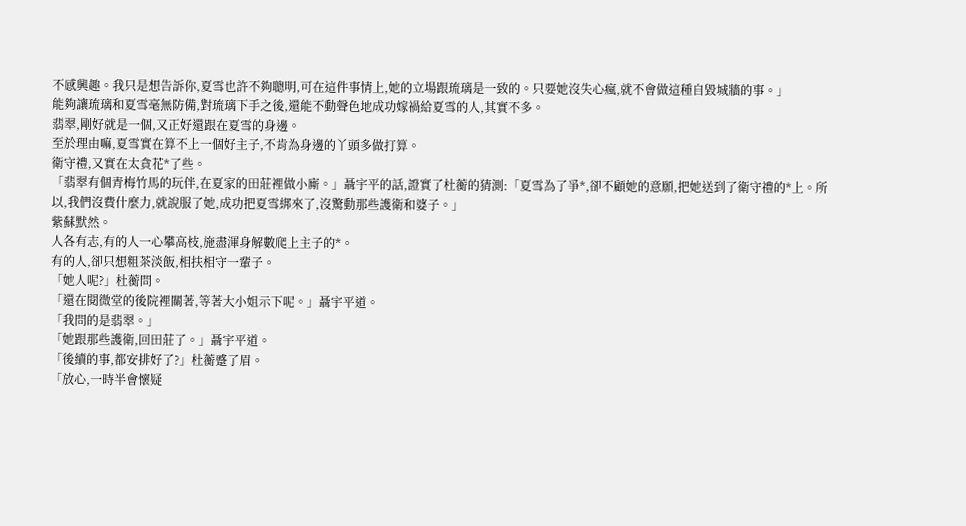不感興趣。我只是想告訴你,夏雪也許不夠聰明,可在這件事情上,她的立場跟琉璃是一致的。只要她沒失心瘋,就不會做這種自毀城牆的事。」
能夠讓琉璃和夏雪毫無防備,對琉璃下手之後,還能不動聲色地成功嫁禍給夏雪的人,其實不多。
翡翠,剛好就是一個,又正好還跟在夏雪的身邊。
至於理由嘛,夏雪實在算不上一個好主子,不肯為身邊的丫頭多做打算。
衛守禮,又實在太貪花*了些。
「翡翠有個青梅竹馬的玩伴,在夏家的田莊裡做小廝。」聶宇平的話,證實了杜蘅的猜測:「夏雪為了爭*,卻不顧她的意願,把她送到了衛守禮的*上。所以,我們沒費什麼力,就說服了她,成功把夏雪綁來了,沒驚動那些護衛和婆子。」
紫蘇默然。
人各有志,有的人一心攀高枝,施盡渾身解數爬上主子的*。
有的人,卻只想粗茶淡飯,相扶相守一輩子。
「她人呢?」杜蘅問。
「還在閱微堂的後院裡關著,等著大小姐示下呢。」聶宇平道。
「我問的是翡翠。」
「她跟那些護衛,回田莊了。」聶宇平道。
「後續的事,都安排好了?」杜蘅蹙了眉。
「放心,一時半會懷疑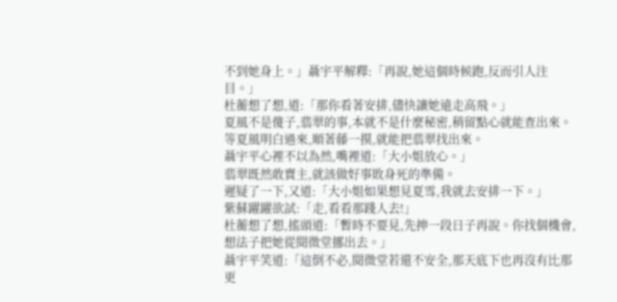不到她身上。」聶宇平解釋:「再說,她這個時候跑,反而引人注目。」
杜蘅想了想,道:「那你看著安排,儘快讓她遠走高飛。」
夏風不是傻子,翡翠的事,本就不是什麼秘密,稍留點心就能查出來。
等夏風明白過來,順著藤一摸,就能把翡翠找出來。
聶宇平心裡不以為然,嘴裡道:「大小姐放心。」
翡翠既然敢賣主,就該做好事敗身死的準備。
遲疑了一下,又道:「大小姐如果想見夏雪,我就去安排一下。」
紫蘇躍躍欲試:「走,看看那踐人去!」
杜蘅想了想,搖頭道:「暫時不要見,先抻一段日子再說。你找個機會,想法子把她從閱微堂挪出去。」
聶宇平笑道:「這倒不必,閱微堂若還不安全,那天底下也再沒有比那更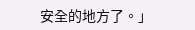安全的地方了。」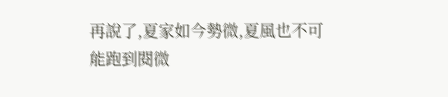再說了,夏家如今勢微,夏風也不可能跑到閱微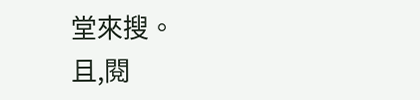堂來搜。
且,閱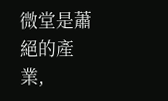微堂是蕭絕的產業,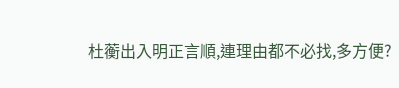杜蘅出入明正言順,連理由都不必找,多方便?